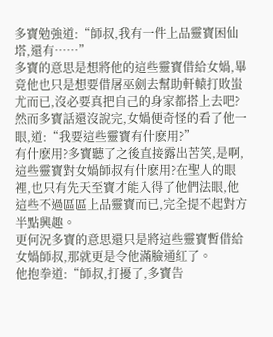多寶勉強道:“師叔,我有一件上品靈寶困仙塔,還有……”
多寶的意思是想將他的這些靈寶借給女媧,畢竟他也只是想要借屠巫劍去幫助軒轅打敗蚩尤而已,沒必要真把自己的身家都搭上去吧?
然而多寶話還沒說完,女媧便奇怪的看了他一眼,道:“我要這些靈寶有什麽用?”
有什麽用?多寶聽了之後直接露出苦笑,是啊,這些靈寶對女媧師叔有什麽用?在聖人的眼裡,也只有先天至寶才能入得了他們法眼,他這些不過區區上品靈寶而已,完全提不起對方半點興趣。
更何況多寶的意思還只是將這些靈寶暫借給女媧師叔,那就更是令他滿臉通紅了。
他抱拳道:“師叔,打擾了,多寶告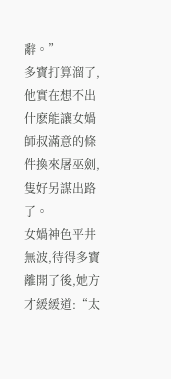辭。”
多寶打算溜了,他實在想不出什麽能讓女媧師叔滿意的條件換來屠巫劍,隻好另謀出路了。
女媧神色平井無波,待得多寶離開了後,她方才緩緩道:“太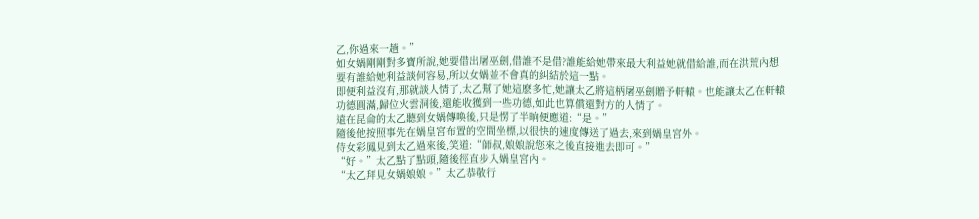乙,你過來一趟。”
如女媧剛剛對多寶所說,她要借出屠巫劍,借誰不是借?誰能給她帶來最大利益她就借給誰,而在洪荒內想要有誰給她利益談何容易,所以女媧並不會真的糾結於這一點。
即便利益沒有,那就談人情了,太乙幫了她這麽多忙,她讓太乙將這柄屠巫劍贈予軒轅。也能讓太乙在軒轅功德圓滿,歸位火雲洞後,還能收獲到一些功德,如此也算償還對方的人情了。
遠在昆侖的太乙聽到女媧傳喚後,只是愣了半晌便應道:“是。”
隨後他按照事先在媧皇宮布置的空間坐標,以很快的速度傳送了過去,來到媧皇宮外。
侍女彩鳳見到太乙過來後,笑道:“師叔,娘娘說您來之後直接進去即可。”
“好。”太乙點了點頭,隨後徑直步入媧皇宮內。
“太乙拜見女媧娘娘。”太乙恭敬行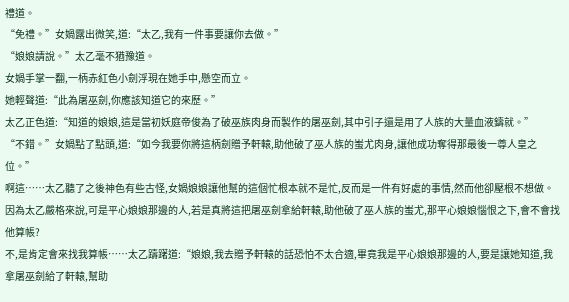禮道。
“免禮。”女媧露出微笑,道:“太乙,我有一件事要讓你去做。”
“娘娘請說。”太乙毫不猶豫道。
女媧手掌一翻,一柄赤紅色小劍浮現在她手中,懸空而立。
她輕聲道:“此為屠巫劍,你應該知道它的來歷。”
太乙正色道:“知道的娘娘,這是當初妖庭帝俊為了破巫族肉身而製作的屠巫劍,其中引子還是用了人族的大量血液鑄就。”
“不錯。”女媧點了點頭,道:“如今我要你將這柄劍贈予軒轅,助他破了巫人族的蚩尤肉身,讓他成功奪得那最後一尊人皇之位。”
啊這……太乙聽了之後神色有些古怪,女媧娘娘讓他幫的這個忙根本就不是忙,反而是一件有好處的事情,然而他卻壓根不想做。
因為太乙嚴格來說,可是平心娘娘那邊的人,若是真將這把屠巫劍拿給軒轅,助他破了巫人族的蚩尤,那平心娘娘惱恨之下,會不會找他算帳?
不,是肯定會來找我算帳……太乙躊躇道:“娘娘,我去贈予軒轅的話恐怕不太合適,畢竟我是平心娘娘那邊的人,要是讓她知道,我拿屠巫劍給了軒轅,幫助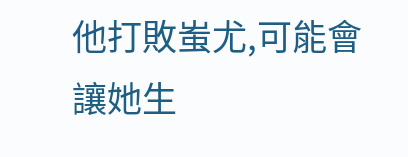他打敗蚩尤,可能會讓她生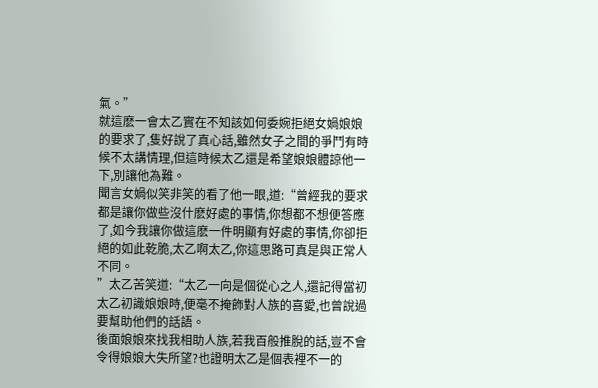氣。”
就這麽一會太乙實在不知該如何委婉拒絕女媧娘娘的要求了,隻好說了真心話,雖然女子之間的爭鬥有時候不太講情理,但這時候太乙還是希望娘娘體諒他一下,別讓他為難。
聞言女媧似笑非笑的看了他一眼,道:“曾經我的要求都是讓你做些沒什麽好處的事情,你想都不想便答應了,如今我讓你做這麽一件明顯有好處的事情,你卻拒絕的如此乾脆,太乙啊太乙,你這思路可真是與正常人不同。
”太乙苦笑道:“太乙一向是個從心之人,還記得當初太乙初識娘娘時,便毫不掩飾對人族的喜愛,也曾說過要幫助他們的話語。
後面娘娘來找我相助人族,若我百般推脫的話,豈不會令得娘娘大失所望?也證明太乙是個表裡不一的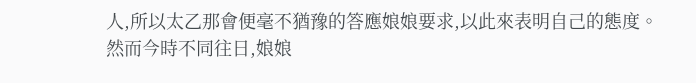人,所以太乙那會便毫不猶豫的答應娘娘要求,以此來表明自己的態度。
然而今時不同往日,娘娘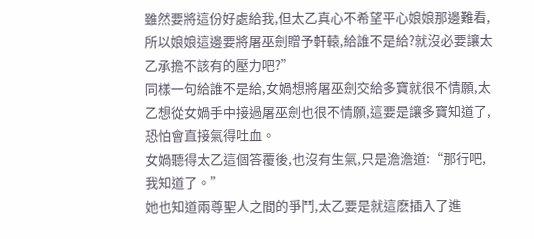雖然要將這份好處給我,但太乙真心不希望平心娘娘那邊難看,所以娘娘這邊要將屠巫劍贈予軒轅,給誰不是給?就沒必要讓太乙承擔不該有的壓力吧?”
同樣一句給誰不是給,女媧想將屠巫劍交給多寶就很不情願,太乙想從女媧手中接過屠巫劍也很不情願,這要是讓多寶知道了,恐怕會直接氣得吐血。
女媧聽得太乙這個答覆後,也沒有生氣,只是澹澹道:“那行吧,我知道了。”
她也知道兩尊聖人之間的爭鬥,太乙要是就這麽插入了進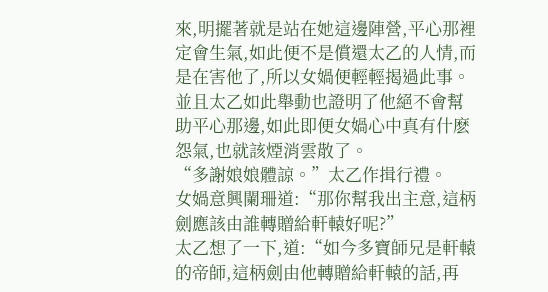來,明擺著就是站在她這邊陣營,平心那裡定會生氣,如此便不是償還太乙的人情,而是在害他了,所以女媧便輕輕揭過此事。
並且太乙如此舉動也證明了他絕不會幫助平心那邊,如此即便女媧心中真有什麽怨氣,也就該煙消雲散了。
“多謝娘娘體諒。”太乙作揖行禮。
女媧意興闌珊道:“那你幫我出主意,這柄劍應該由誰轉贈給軒轅好呢?”
太乙想了一下,道:“如今多寶師兄是軒轅的帝師,這柄劍由他轉贈給軒轅的話,再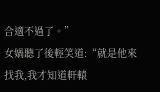合適不過了。”
女媧聽了後輕笑道:“就是他來找我,我才知道軒轅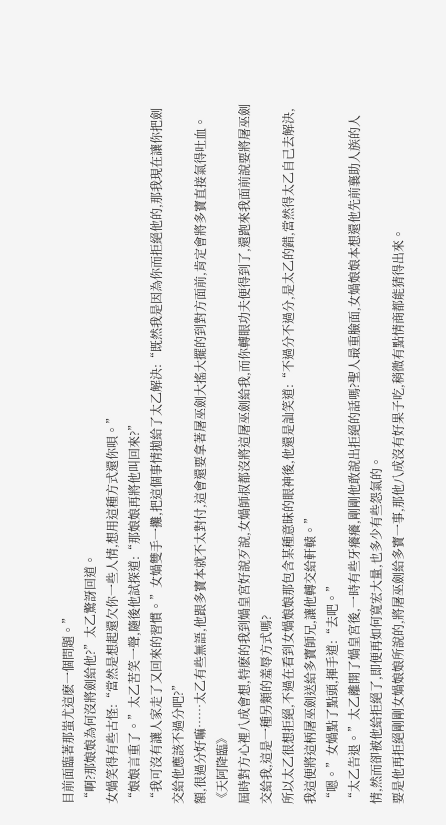目前面臨著那蚩尤這麽一個問題。”
“啊?那娘娘為何沒將劍給他?”太乙驚訝回道。
女媧笑得有些古怪:“當然是想起還欠你一些人情,想用這種方式還你唄。”
“娘娘言重了。”太乙苦笑一聲,隨後他試探道:“那娘娘再將他叫回來?”
“我可沒有讓人家走了又回來的習慣。”女媧雙手一攤,把這個事情拋給了太乙解決:“既然我是因為你而拒絕他的,那我現在讓你把劍交給他應該不過分吧?”
額,很過分好嘛……太乙有些無語,他跟多寶本就不太對付,這會還要拿著屠巫劍大搖大擺的到對方面前,肯定會將多寶直接氣得吐血。
《天阿降臨》
屆時對方心裡八成會想,特麽的我到媧皇宮好說歹說,女媧師叔都沒將這屠巫劍給我,而你轉眼功夫便得到了,還跑來我面前說要將屠巫劍交給我,這是一種另類的羞辱方式嗎?
所以太乙很想拒絕,不過在看到女媧娘娘那包含某種意昧的眼神後,他還是訕笑道:“不過分不過分,是太乙的錯,當然得太乙自己去解決,我這便將這柄屠巫劍送給多寶師兄,讓他轉交給軒轅。”
“嗯。”女媧點了點頭,揮手道:“去吧。”
“太乙告退。”太乙離開了媧皇宮後,一時有些牙癢癢,剛剛他敢說出拒絕的話嗎?聖人最重臉面,女媧娘娘本想還他先前襄助人族的人情,然而卻被他給拒絕了,即便再如何寬宏大量,也多少有些怨氣的。
要是他再拒絕剛剛女媧娘娘所說的,將屠巫劍給多寶一事,那他八成沒有好果子吃,稍微有點情商都能猜得出來。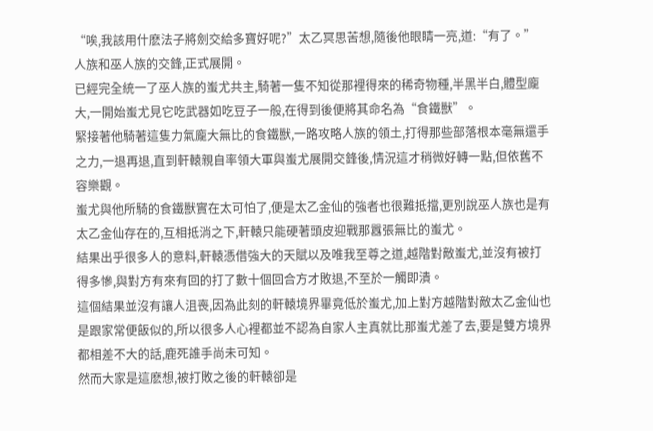“唉,我該用什麽法子將劍交給多寶好呢?”太乙冥思苦想,隨後他眼睛一亮,道:“有了。”
人族和巫人族的交鋒,正式展開。
已經完全統一了巫人族的蚩尤共主,騎著一隻不知從那裡得來的稀奇物種,半黑半白,體型龐大,一開始蚩尤見它吃武器如吃豆子一般,在得到後便將其命名為“食鐵獸”。
緊接著他騎著這隻力氣龐大無比的食鐵獸,一路攻略人族的領土,打得那些部落根本毫無還手之力,一退再退,直到軒轅親自率領大軍與蚩尤展開交鋒後,情況這才稍微好轉一點,但依舊不容樂觀。
蚩尤與他所騎的食鐵獸實在太可怕了,便是太乙金仙的強者也很難抵擋,更別說巫人族也是有太乙金仙存在的,互相抵消之下,軒轅只能硬著頭皮迎戰那囂張無比的蚩尤。
結果出乎很多人的意料,軒轅憑借強大的天賦以及唯我至尊之道,越階對敵蚩尤,並沒有被打得多慘,與對方有來有回的打了數十個回合方才敗退,不至於一觸即潰。
這個結果並沒有讓人沮喪,因為此刻的軒轅境界畢竟低於蚩尤,加上對方越階對敵太乙金仙也是跟家常便飯似的,所以很多人心裡都並不認為自家人主真就比那蚩尤差了去,要是雙方境界都相差不大的話,鹿死誰手尚未可知。
然而大家是這麽想,被打敗之後的軒轅卻是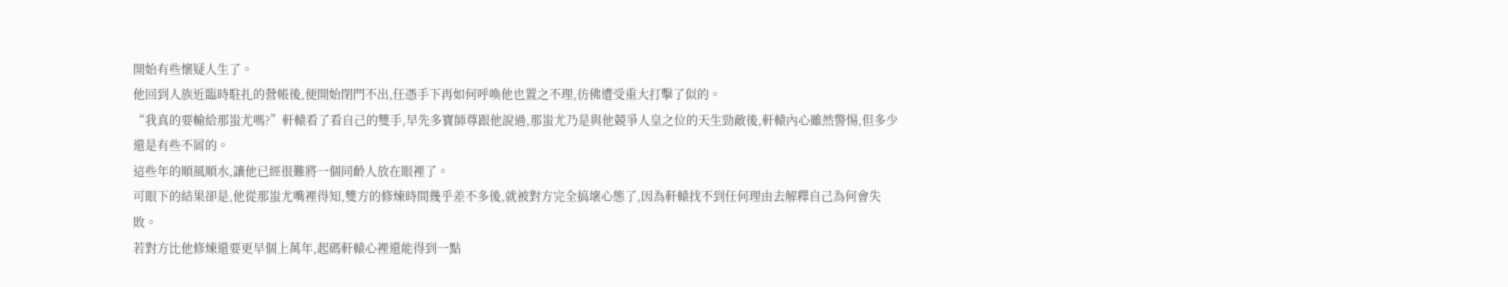開始有些懷疑人生了。
他回到人族近臨時駐扎的營帳後,便開始閉門不出,任憑手下再如何呼喚他也置之不理,彷佛遭受重大打擊了似的。
“我真的要輸給那蚩尤嗎?”軒轅看了看自己的雙手,早先多寶師尊跟他說過,那蚩尤乃是與他競爭人皇之位的天生勁敵後,軒轅內心雖然警惕,但多少還是有些不屑的。
這些年的順風順水,讓他已經很難將一個同齡人放在眼裡了。
可眼下的結果卻是,他從那蚩尤嘴裡得知,雙方的修煉時間幾乎差不多後,就被對方完全搞壞心態了,因為軒轅找不到任何理由去解釋自己為何會失敗。
若對方比他修煉還要更早個上萬年,起碼軒轅心裡還能得到一點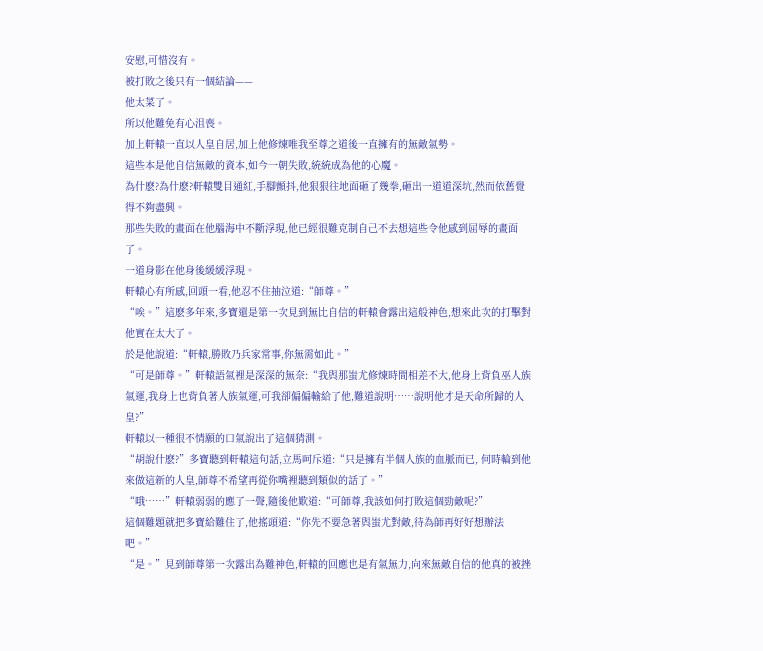安慰,可惜沒有。
被打敗之後只有一個結論——
他太菜了。
所以他難免有心沮喪。
加上軒轅一直以人皇自居,加上他修煉唯我至尊之道後一直擁有的無敵氣勢。
這些本是他自信無敵的資本,如今一朝失敗,統統成為他的心魔。
為什麽?為什麽?軒轅雙目通紅,手腳顫抖,他狠狠往地面砸了幾拳,砸出一道道深坑,然而依舊覺得不夠盡興。
那些失敗的畫面在他腦海中不斷浮現,他已經很難克制自己不去想這些令他感到屈辱的畫面了。
一道身影在他身後緩緩浮現。
軒轅心有所感,回頭一看,他忍不住抽泣道:“師尊。”
“唉。”這麽多年來,多寶還是第一次見到無比自信的軒轅會露出這般神色,想來此次的打擊對他實在太大了。
於是他說道:“軒轅,勝敗乃兵家常事,你無需如此。”
“可是師尊。”軒轅語氣裡是深深的無奈:“我與那蚩尤修煉時間相差不大,他身上背負巫人族氣運,我身上也背負著人族氣運,可我卻偏偏輸給了他,難道說明……說明他才是天命所歸的人皇?”
軒轅以一種很不情願的口氣說出了這個猜測。
“胡說什麽?”多寶聽到軒轅這句話,立馬呵斥道:“只是擁有半個人族的血脈而已, 何時輪到他來做這新的人皇,師尊不希望再從你嘴裡聽到類似的話了。”
“哦……”軒轅弱弱的應了一聲,隨後他歎道:“可師尊,我該如何打敗這個勁敵呢?”
這個難題就把多寶給難住了,他搖頭道:“你先不要急著與蚩尤對敵,待為師再好好想辦法吧。”
“是。”見到師尊第一次露出為難神色,軒轅的回應也是有氣無力,向來無敵自信的他真的被挫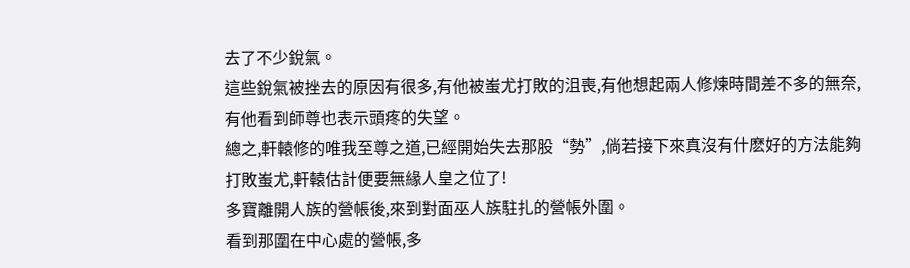去了不少銳氣。
這些銳氣被挫去的原因有很多,有他被蚩尤打敗的沮喪,有他想起兩人修煉時間差不多的無奈,有他看到師尊也表示頭疼的失望。
總之,軒轅修的唯我至尊之道,已經開始失去那股“勢”,倘若接下來真沒有什麽好的方法能夠打敗蚩尤,軒轅估計便要無緣人皇之位了!
多寶離開人族的營帳後,來到對面巫人族駐扎的營帳外圍。
看到那圍在中心處的營帳,多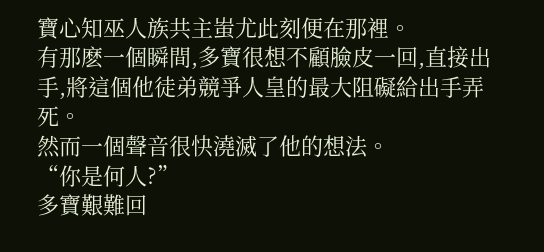寶心知巫人族共主蚩尤此刻便在那裡。
有那麽一個瞬間,多寶很想不顧臉皮一回,直接出手,將這個他徒弟競爭人皇的最大阻礙給出手弄死。
然而一個聲音很快澆滅了他的想法。
“你是何人?”
多寶艱難回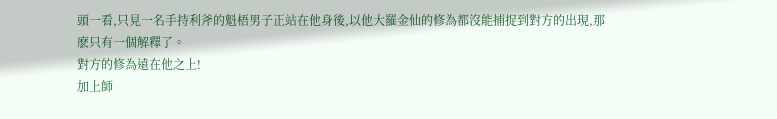頭一看,只見一名手持利斧的魁梧男子正站在他身後,以他大羅金仙的修為都沒能捕捉到對方的出現,那麽只有一個解釋了。
對方的修為遠在他之上!
加上師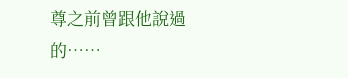尊之前曾跟他說過的……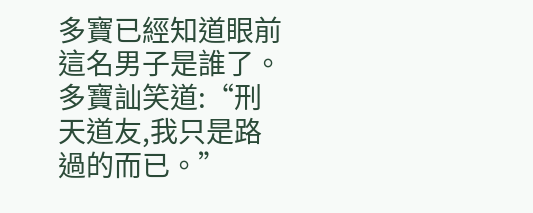多寶已經知道眼前這名男子是誰了。
多寶訕笑道:“刑天道友,我只是路過的而已。”